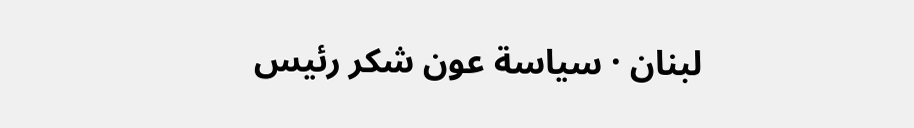لبنان · سياسة عون شكر رئيس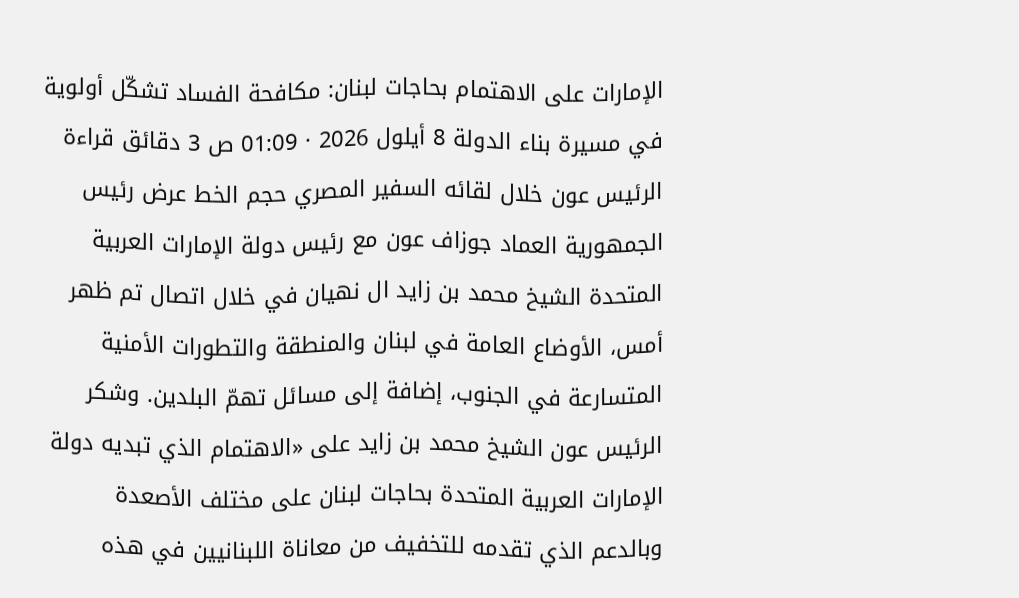الإمارات على الاهتمام بحاجات لبنان: مكافحة الفساد تشكّل أولوية في مسيرة بناء الدولة 8 أيلول 2026 · 01:09 ص 3 دقائق قراءة الرئيس عون خلال لقائه السفير المصري حجم الخط عرض رئيس الجمهورية العماد جوزاف عون مع رئيس دولة الإمارات العربية المتحدة الشيخ محمد بن زايد ال نهيان في خلال اتصال تم ظهر أمس، الأوضاع العامة في لبنان والمنطقة والتطورات الأمنية المتسارعة في الجنوب، إضافة إلى مسائل تهمّ البلدين. وشكر الرئيس عون الشيخ محمد بن زايد على «الاهتمام الذي تبديه دولة الإمارات العربية المتحدة بحاجات لبنان على مختلف الأصعدة وبالدعم الذي تقدمه للتخفيف من معاناة اللبنانيين في هذه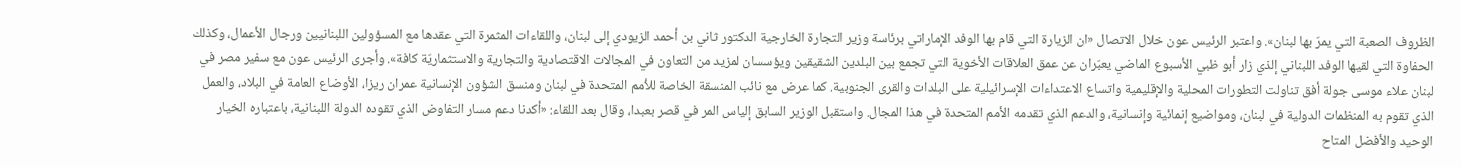الظروف الصعبة التي يمرّ بها لبنان». واعتبر الرئيس عون خلال الاتصال «ان الزيارة التي قام بها الوفد الإماراتي برئاسة وزير التجارة الخارجية الدكتور ثاني بن أحمد الزيودي إلى لبنان، واللقاءات المثمرة التي عقدها مع المسؤولين اللبنانيين ورجال الأعمال، وكذلك الحفاوة التي لقيها الوفد اللبناني إلذي زار أبو ظبي الأسبوع الماضي يعبّران عن عمق العلاقات الأخوية التي تجمع بين البلدين الشقيقين ويؤسسان لمزيد من التعاون في المجالات الاقتصادية والتجارية والاستثماريّة كافة». وأجرى الرئيس عون مع سفير مصر في لبنان علاء موسى جولة أفق تناولت التطورات المحلية والإقليمية واتساع الاعتداءات الإسرائيلية على البلدات والقرى الجنوبية. كما عرض مع نائب المنسقة الخاصة للأمم المتحدة في لبنان ومنسق الشؤون الإنسانية عمران ريزا، الأوضاع العامة في البلاد، والعمل الذي تقوم به المنظمات الدولية في لبنان، ومواضيع إنمائية وإنسانية، والدعم الذي تقدمه الأمم المتحدة في هذا المجال. واستقبل الوزير السابق إلياس المر في قصر بعبدا، وقال بعد اللقاء: «أكدنا دعم مسار التفاوض الذي تقوده الدولة اللبنانية، باعتباره الخيار الوحيد والأفضل المتاح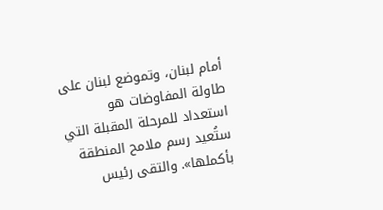أمام لبنان، وتموضع لبنان على طاولة المفاوضات هو استعداد للمرحلة المقبلة التي ستُعيد رسم ملامح المنطقة بأكملها». والتقى رئيس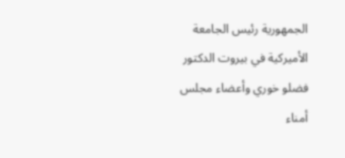الجمهورية رئيس الجامعة الأميركية في بيروت الدكتور فضلو خوري وأعضاء مجلس أمناء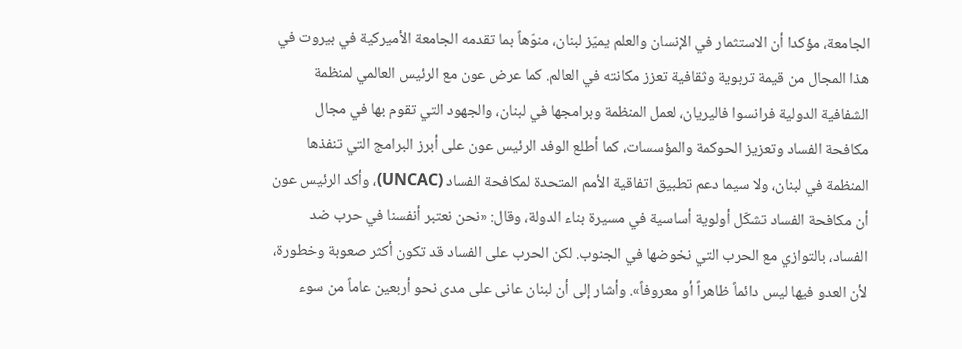الجامعة، مؤكدا أن الاستثمار في الإنسان والعلم يميّز لبنان، منوّهاً بما تقدمه الجامعة الأميركية في بيروت في هذا المجال من قيمة تربوية وثقافية تعزز مكانته في العالم. كما عرض عون مع الرئيس العالمي لمنظمة الشفافية الدولية فرانسوا فاليريان، لعمل المنظمة وبرامجها في لبنان، والجهود التي تقوم بها في مجال مكافحة الفساد وتعزيز الحوكمة والمؤسسات، كما أطلع الوفد الرئيس عون على أبرز البرامج التي تنفذها المنظمة في لبنان، ولا سيما دعم تطبيق اتفاقية الأمم المتحدة لمكافحة الفساد (UNCAC)، وأكد الرئيس عون أن مكافحة الفساد تشكّل أولوية أساسية في مسيرة بناء الدولة، وقال: «نحن نعتبر أنفسنا في حرب ضد الفساد، بالتوازي مع الحرب التي نخوضها في الجنوب. لكن الحرب على الفساد قد تكون أكثر صعوبة وخطورة، لأن العدو فيها ليس دائماً ظاهراً أو معروفاً». وأشار إلى أن لبنان عانى على مدى نحو أربعين عاماً من سوء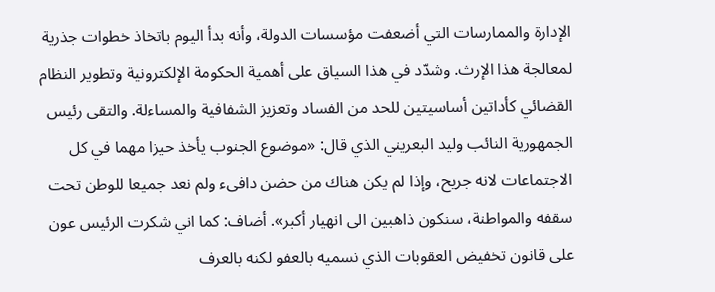الإدارة والممارسات التي أضعفت مؤسسات الدولة، وأنه بدأ اليوم باتخاذ خطوات جذرية لمعالجة هذا الإرث. وشدّد في هذا السياق على أهمية الحكومة الإلكترونية وتطوير النظام القضائي كأداتين أساسيتين للحد من الفساد وتعزيز الشفافية والمساءلة. والتقى رئيس الجمهورية النائب وليد البعريني الذي قال: «موضوع الجنوب يأخذ حيزا مهما في كل الاجتماعات لانه جريح، وإذا لم يكن هناك من حضن دافىء ولم نعد جميعا للوطن تحت سقفه والمواطنة، سنكون ذاهبين الى انهيار أكبر». أضاف: كما اني شكرت الرئيس عون على قانون تخفيض العقوبات الذي نسميه بالعفو لكنه بالعرف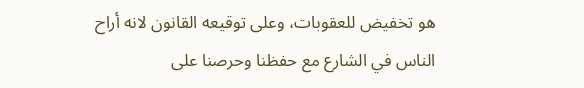هو تخفيض للعقوبات، وعلى توقيعه القانون لانه أراح الناس في الشارع مع حفظنا وحرصنا على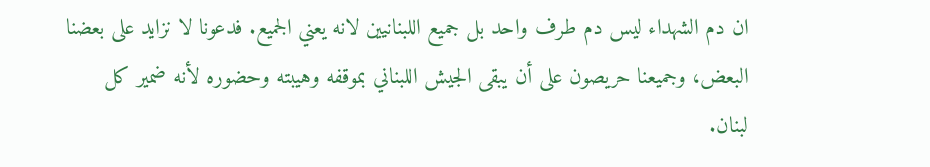ان دم الشهداء ليس دم طرف واحد بل جميع اللبنانيين لانه يعني الجميع. فدعونا لا نزايد على بعضنا البعض، وجميعنا حريصون على أن يبقى الجيش اللبناني بموقفه وهيبته وحضوره لأنه ضمير كل لبنان.